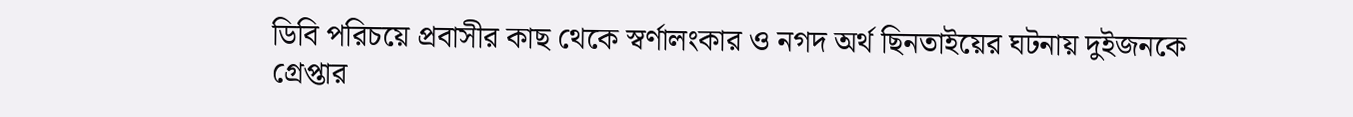ডিবি পরিচয়ে প্রবাসীর কাছ থেকে স্বর্ণালংকার ও নগদ অর্থ ছিনতাইয়ের ঘটনায় দুইজনকে গ্রেপ্তার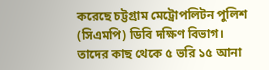করেছে চট্টগ্রাম মেট্রোপলিটন পুলিশ (সিএমপি) ডিবি দক্ষিণ বিভাগ। তাদের কাছ থেকে ৫ ভরি ১৫ আনা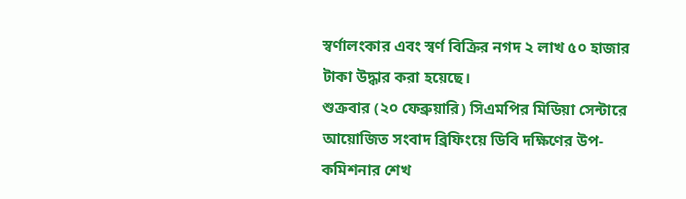স্বর্ণালংকার এবং স্বর্ণ বিক্রির নগদ ২ লাখ ৫০ হাজার টাকা উদ্ধার করা হয়েছে।
শুক্রবার (২০ ফেব্রুয়ারি) সিএমপির মিডিয়া সেন্টারে আয়োজিত সংবাদ ব্রিফিংয়ে ডিবি দক্ষিণের উপ-কমিশনার শেখ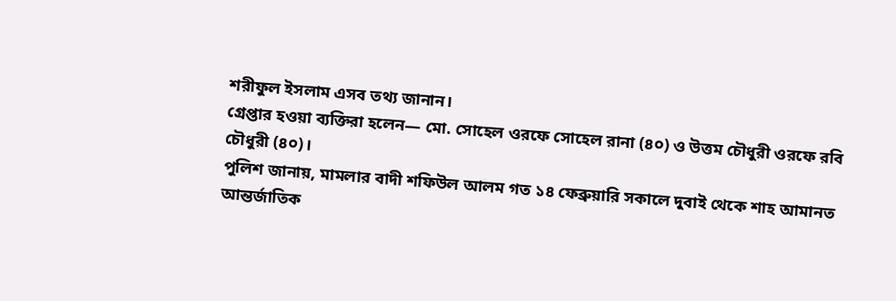শরীফুল ইসলাম এসব তথ্য জানান।
গ্রেপ্তার হওয়া ব্যক্তিরা হলেন— মো. সোহেল ওরফে সোহেল রানা (৪০) ও উত্তম চৌধুরী ওরফে রবি চৌধুরী (৪০)।
পুলিশ জানায়, মামলার বাদী শফিউল আলম গত ১৪ ফেব্রুয়ারি সকালে দুবাই থেকে শাহ আমানত আন্তর্জাতিক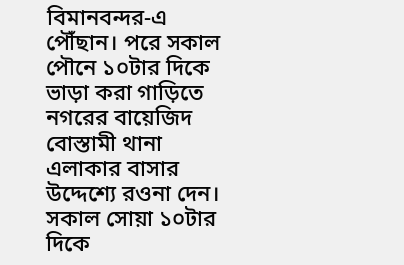বিমানবন্দর-এ পৌঁছান। পরে সকাল পৌনে ১০টার দিকে ভাড়া করা গাড়িতে নগরের বায়েজিদ বোস্তামী থানা এলাকার বাসার উদ্দেশ্যে রওনা দেন। সকাল সোয়া ১০টার দিকে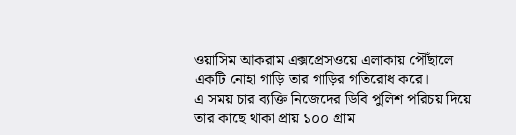ওয়াসিম আকরাম এক্সপ্রেসওয়ে এলাকায় পৌঁছালে একটি নোহা গাড়ি তার গাড়ির গতিরোধ করে।
এ সময় চার ব্যক্তি নিজেদের ডিবি পুলিশ পরিচয় দিয়ে তার কাছে থাকা প্রায় ১০০ গ্রাম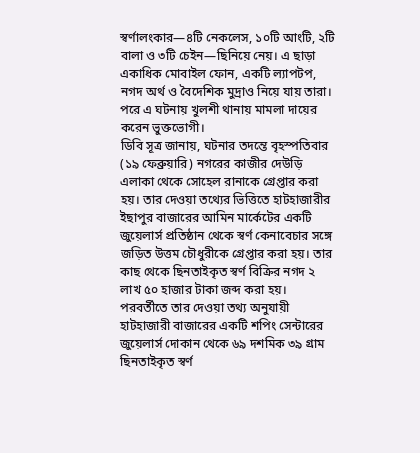স্বর্ণালংকার—৪টি নেকলেস, ১০টি আংটি, ২টি বালা ও ৩টি চেইন—ছিনিয়ে নেয়। এ ছাড়া একাধিক মোবাইল ফোন, একটি ল্যাপটপ, নগদ অর্থ ও বৈদেশিক মুদ্রাও নিয়ে যায় তারা। পরে এ ঘটনায় খুলশী থানায় মামলা দায়ের করেন ভুক্তভোগী।
ডিবি সূত্র জানায়, ঘটনার তদন্তে বৃহস্পতিবার (১৯ ফেব্রুয়ারি) নগরের কাজীর দেউড়ি এলাকা থেকে সোহেল রানাকে গ্রেপ্তার করা হয়। তার দেওয়া তথ্যের ভিত্তিতে হাটহাজারীর ইছাপুর বাজারের আমিন মার্কেটের একটি জুয়েলার্স প্রতিষ্ঠান থেকে স্বর্ণ কেনাবেচার সঙ্গে জড়িত উত্তম চৌধুরীকে গ্রেপ্তার করা হয়। তার কাছ থেকে ছিনতাইকৃত স্বর্ণ বিক্রির নগদ ২ লাখ ৫০ হাজার টাকা জব্দ করা হয়।
পরবর্তীতে তার দেওয়া তথ্য অনুযায়ী হাটহাজারী বাজারের একটি শপিং সেন্টারের জুয়েলার্স দোকান থেকে ৬৯ দশমিক ৩৯ গ্রাম ছিনতাইকৃত স্বর্ণ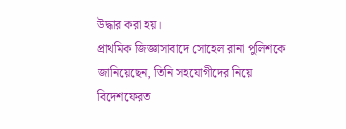উদ্ধার করা হয়।
প্রাথমিক জিজ্ঞাসাবাদে সোহেল রানা পুলিশকে জানিয়েছেন, তিনি সহযোগীদের নিয়ে বিদেশফেরত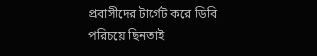প্রবাসীদের টার্গেট করে ডিবি পরিচয়ে ছিনতাই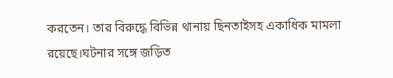করতেন। তার বিরুদ্ধে বিভিন্ন থানায় ছিনতাইসহ একাধিক মামলা রয়েছে।ঘটনার সঙ্গে জড়িত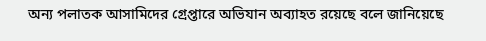অন্য পলাতক আসামিদের গ্রেপ্তারে অভিযান অব্যাহত রয়েছে বলে জানিয়েছে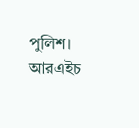পুলিশ।
আরএইচ